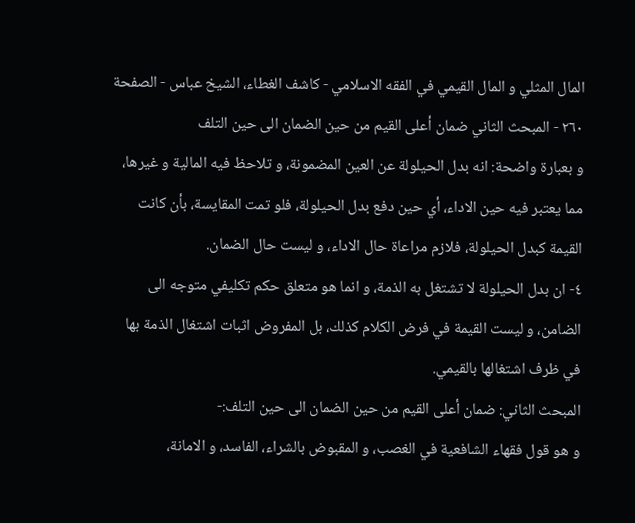المال المثلي و المال القيمي في الفقه الاسلامي - كاشف الغطاء، الشيخ عباس - الصفحة ٢٦٠ - المبحث الثاني ضمان أعلى القيم من حين الضمان الى حين التلف
و بعبارة واضحة: انه بدل الحيلولة عن العين المضمونة، و تلاحظ فيه المالية و غيرها، مما يعتبر فيه حين الاداء، أي حين دفع بدل الحيلولة، فلو تمت المقايسة، بأن كانت القيمة كبدل الحيلولة، فلازم مراعاة حال الاداء، و ليست حال الضمان.
٤- ان بدل الحيلولة لا تشتغل به الذمة، و انما هو متعلق حكم تكليفي متوجه الى الضامن، و ليست القيمة في فرض الكلام كذلك، بل المفروض اثبات اشتغال الذمة بها في ظرف اشتغالها بالقيمي.
المبحث الثاني: ضمان أعلى القيم من حين الضمان الى حين التلف:-
و هو قول فقهاء الشافعية في الغصب، و المقبوض بالشراء، الفاسد، و الامانة،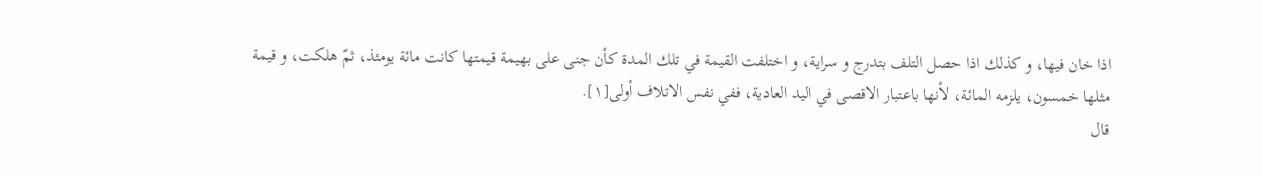اذا خان فيها، و كذلك اذا حصل التلف بتدرج و سراية، و اختلفت القيمة في تلك المدة كأن جنى على بهيمة قيمتها كانت مائة يومئذ، ثمّ هلكت، و قيمة مثلها خمسون، يلزمه المائة، لأنها باعتبار الاقصى في اليد العادية، ففي نفس الاتلاف أولى[١].
قال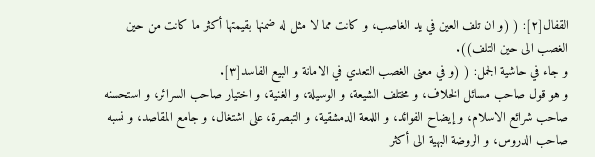القفال[٢]: ( (و ان تلف العين في يد الغاصب، و كانت مما لا مثل له ضمنها بقيمتها أكثر ما كانت من حين الغصب الى حين التلف)).
و جاء في حاشية الجمل: ( (و في معنى الغصب التعدي في الامانة و البيع الفاسد[٣].
و هو قول صاحب مسائل الخلاف، و مختلف الشيعة، و الوسيلة، و الغنية، و اختيار صاحب السرائر، و استحسنه صاحب شرائع الاسلام، و إيضاح الفوائد، و اللمعة الدمشقية، و التبصرة، على اشتغال، و جامع المقاصد، و نسبه صاحب الدروس، و الروضة البهية الى أكثر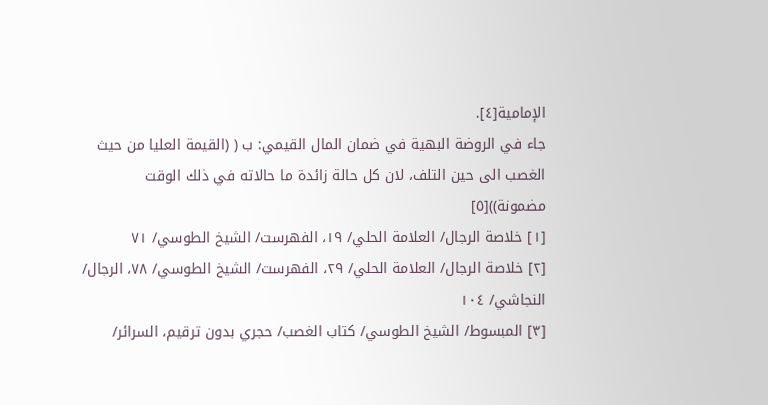الإمامية[٤].
جاء في الروضة البهية في ضمان المال القيمي: ب ( (القيمة العليا من حيث الغصب الى حين التلف، لان كل حالة زائدة ما حالاته في ذلك الوقت مضمونة))[٥]
[١] خلاصة الرجال/ العلامة الحلي/ ١٩، الفهرست/ الشيخ الطوسي/ ٧١
[٢] خلاصة الرجال/ العلامة الحلي/ ٢٩، الفهرست/ الشيخ الطوسي/ ٧٨، الرجال/ النجاشي/ ١٠٤
[٣] المبسوط/ الشيخ الطوسي/ كتاب الغصب/ حجري بدون ترقيم، السرائر/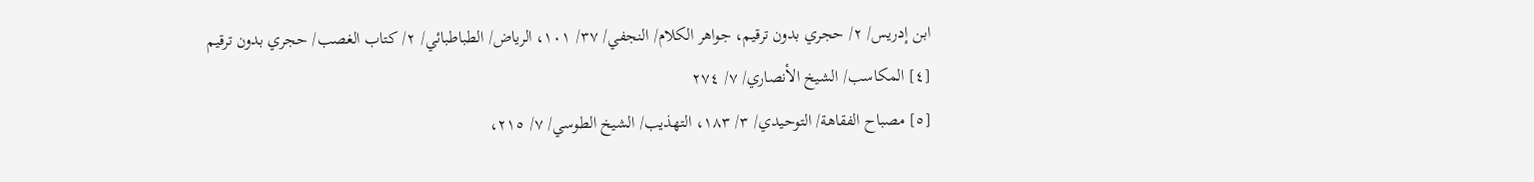ابن إدريس/ ٢/ حجري بدون ترقيم، جواهر الكلام/ النجفي/ ٣٧/ ١٠١، الرياض/ الطباطبائي/ ٢/ كتاب الغصب/ حجري بدون ترقيم
[٤] المكاسب/ الشيخ الأنصاري/ ٧/ ٢٧٤
[٥] مصباح الفقاهة/ التوحيدي/ ٣/ ١٨٣، التهذيب/ الشيخ الطوسي/ ٧/ ٢١٥،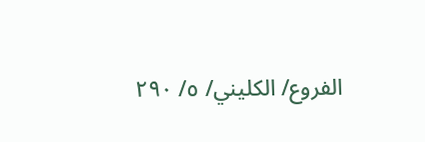الفروع/ الكليني/ ٥/ ٢٩٠